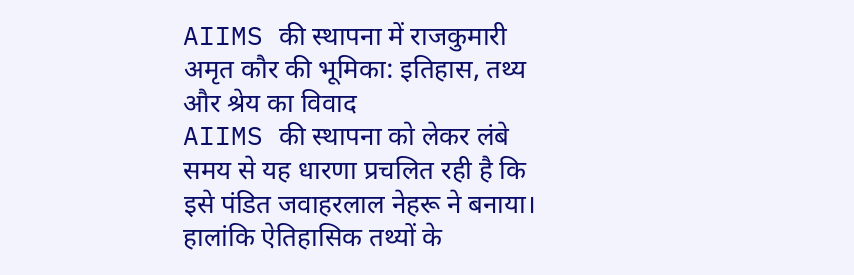AIIMS की स्थापना में राजकुमारी अमृत कौर की भूमिका: इतिहास, तथ्य और श्रेय का विवाद
AIIMS की स्थापना को लेकर लंबे समय से यह धारणा प्रचलित रही है कि इसे पंडित जवाहरलाल नेहरू ने बनाया। हालांकि ऐतिहासिक तथ्यों के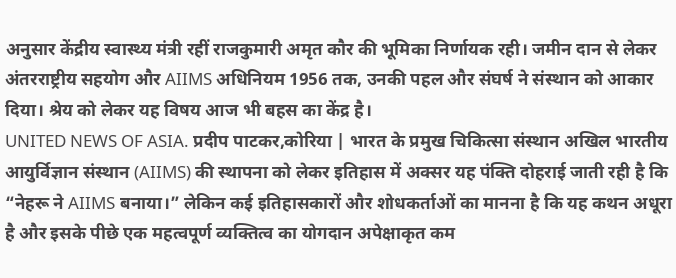अनुसार केंद्रीय स्वास्थ्य मंत्री रहीं राजकुमारी अमृत कौर की भूमिका निर्णायक रही। जमीन दान से लेकर अंतरराष्ट्रीय सहयोग और AIIMS अधिनियम 1956 तक, उनकी पहल और संघर्ष ने संस्थान को आकार दिया। श्रेय को लेकर यह विषय आज भी बहस का केंद्र है।
UNITED NEWS OF ASIA. प्रदीप पाटकर,कोरिया | भारत के प्रमुख चिकित्सा संस्थान अखिल भारतीय आयुर्विज्ञान संस्थान (AIIMS) की स्थापना को लेकर इतिहास में अक्सर यह पंक्ति दोहराई जाती रही है कि “नेहरू ने AIIMS बनाया।” लेकिन कई इतिहासकारों और शोधकर्ताओं का मानना है कि यह कथन अधूरा है और इसके पीछे एक महत्वपूर्ण व्यक्तित्व का योगदान अपेक्षाकृत कम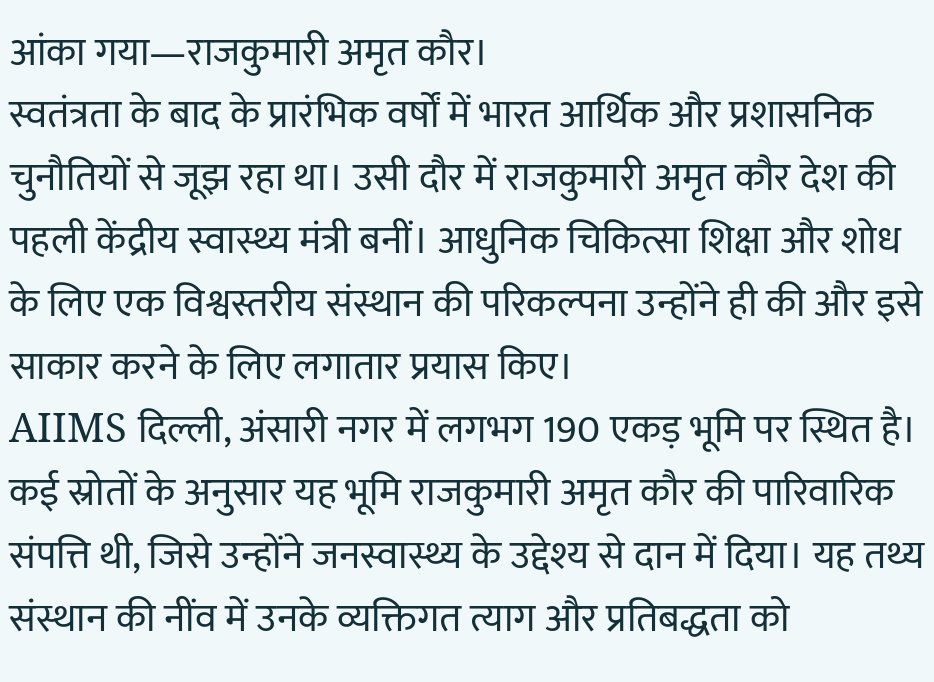आंका गया—राजकुमारी अमृत कौर।
स्वतंत्रता के बाद के प्रारंभिक वर्षों में भारत आर्थिक और प्रशासनिक चुनौतियों से जूझ रहा था। उसी दौर में राजकुमारी अमृत कौर देश की पहली केंद्रीय स्वास्थ्य मंत्री बनीं। आधुनिक चिकित्सा शिक्षा और शोध के लिए एक विश्वस्तरीय संस्थान की परिकल्पना उन्होंने ही की और इसे साकार करने के लिए लगातार प्रयास किए।
AIIMS दिल्ली, अंसारी नगर में लगभग 190 एकड़ भूमि पर स्थित है। कई स्रोतों के अनुसार यह भूमि राजकुमारी अमृत कौर की पारिवारिक संपत्ति थी, जिसे उन्होंने जनस्वास्थ्य के उद्देश्य से दान में दिया। यह तथ्य संस्थान की नींव में उनके व्यक्तिगत त्याग और प्रतिबद्धता को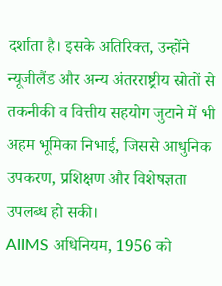दर्शाता है। इसके अतिरिक्त, उन्होंने न्यूजीलैंड और अन्य अंतरराष्ट्रीय स्रोतों से तकनीकी व वित्तीय सहयोग जुटाने में भी अहम भूमिका निभाई, जिससे आधुनिक उपकरण, प्रशिक्षण और विशेषज्ञता उपलब्ध हो सकी।
AIIMS अधिनियम, 1956 को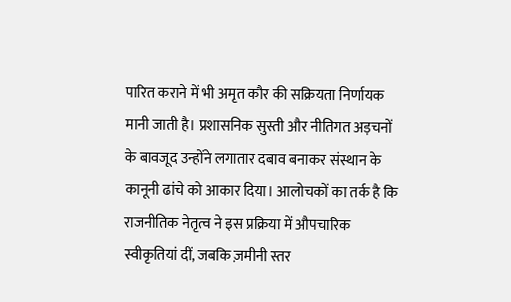पारित कराने में भी अमृत कौर की सक्रियता निर्णायक मानी जाती है। प्रशासनिक सुस्ती और नीतिगत अड़चनों के बावजूद उन्होंने लगातार दबाव बनाकर संस्थान के कानूनी ढांचे को आकार दिया। आलोचकों का तर्क है कि राजनीतिक नेतृत्व ने इस प्रक्रिया में औपचारिक स्वीकृतियां दीं, जबकि ज़मीनी स्तर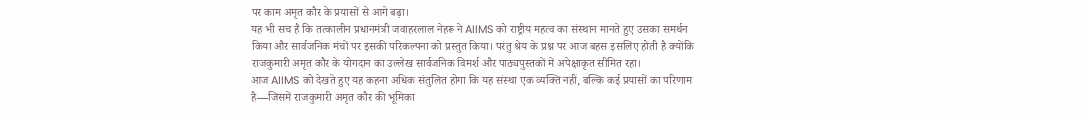पर काम अमृत कौर के प्रयासों से आगे बढ़ा।
यह भी सच है कि तत्कालीन प्रधानमंत्री जवाहरलाल नेहरू ने AIIMS को राष्ट्रीय महत्व का संस्थान मानते हुए उसका समर्थन किया और सार्वजनिक मंचों पर इसकी परिकल्पना को प्रस्तुत किया। परंतु श्रेय के प्रश्न पर आज बहस इसलिए होती है क्योंकि राजकुमारी अमृत कौर के योगदान का उल्लेख सार्वजनिक विमर्श और पाठ्यपुस्तकों में अपेक्षाकृत सीमित रहा।
आज AIIMS को देखते हुए यह कहना अधिक संतुलित होगा कि यह संस्था एक व्यक्ति नहीं, बल्कि कई प्रयासों का परिणाम है—जिसमें राजकुमारी अमृत कौर की भूमिका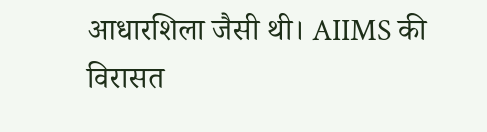आधारशिला जैसी थी। AIIMS की विरासत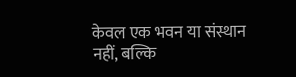केवल एक भवन या संस्थान नहीं, बल्कि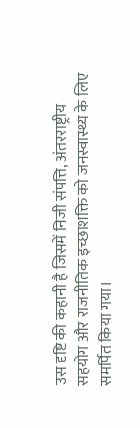उस दृष्टि की कहानी है जिसमें निजी संपत्ति, अंतरराष्ट्रीय सहयोग और राजनीतिक इच्छाशक्ति को जनस्वास्थ्य के लिए समर्पित किया गया।